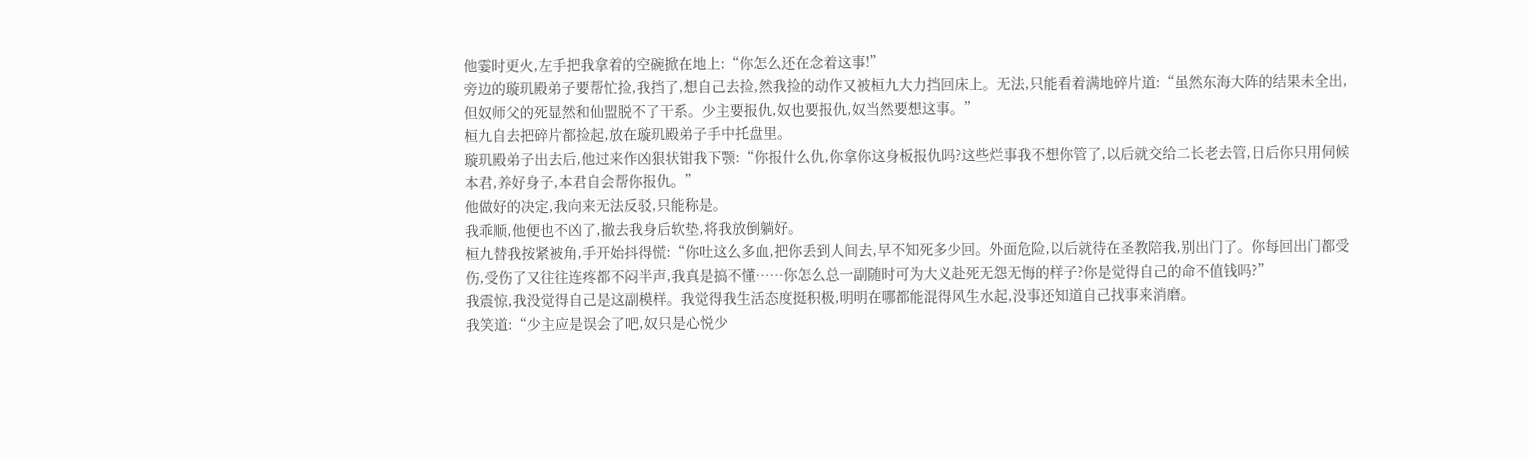他霎时更火,左手把我拿着的空碗掀在地上:“你怎么还在念着这事!”
旁边的璇玑殿弟子要帮忙捡,我挡了,想自己去捡,然我捡的动作又被桓九大力挡回床上。无法,只能看着满地碎片道:“虽然东海大阵的结果未全出,但奴师父的死显然和仙盟脱不了干系。少主要报仇,奴也要报仇,奴当然要想这事。”
桓九自去把碎片都捡起,放在璇玑殿弟子手中托盘里。
璇玑殿弟子出去后,他过来作凶狠状钳我下颚:“你报什么仇,你拿你这身板报仇吗?这些烂事我不想你管了,以后就交给二长老去管,日后你只用伺候本君,养好身子,本君自会帮你报仇。”
他做好的决定,我向来无法反驳,只能称是。
我乖顺,他便也不凶了,撤去我身后软垫,将我放倒躺好。
桓九替我按紧被角,手开始抖得慌:“你吐这么多血,把你丢到人间去,早不知死多少回。外面危险,以后就待在圣教陪我,别出门了。你每回出门都受伤,受伤了又往往连疼都不闷半声,我真是搞不懂……你怎么总一副随时可为大义赴死无怨无悔的样子?你是觉得自己的命不值钱吗?”
我震惊,我没觉得自己是这副模样。我觉得我生活态度挺积极,明明在哪都能混得风生水起,没事还知道自己找事来消磨。
我笑道:“少主应是误会了吧,奴只是心悦少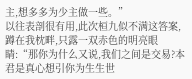主,想多多为少主做一些。”
以往表剖很有用,此次桓九似不满这答案,蹲在我枕畔,只露一双赤色的明亮眼睛:“那你为什么又说,我们之间是交易?本君是真心想引你为生生世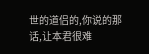世的道侣的,你说的那话,让本君很难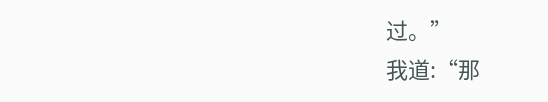过。”
我道:“那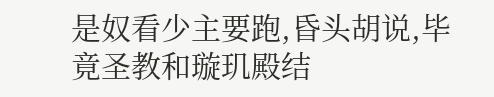是奴看少主要跑,昏头胡说,毕竟圣教和璇玑殿结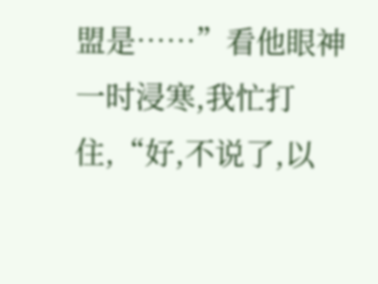盟是……”看他眼神一时浸寒,我忙打住,“好,不说了,以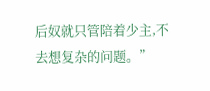后奴就只管陪着少主,不去想复杂的问题。”